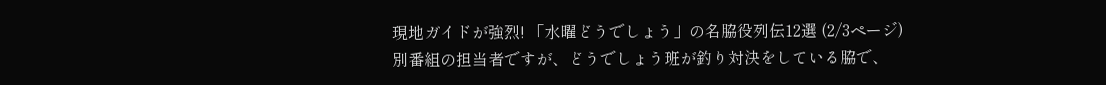現地ガイドが強烈! 「水曜どうでしょう」の名脇役列伝12選 (2/3ページ)
別番組の担当者ですが、どうでしょう班が釣り対決をしている脇で、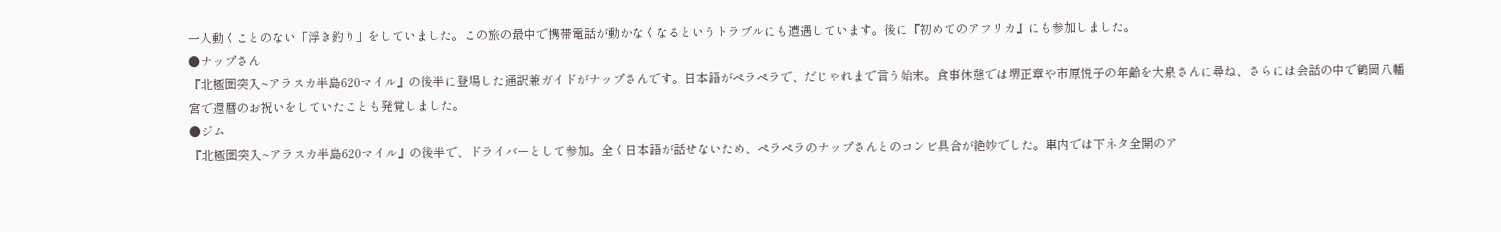一人動くことのない「浮き釣り」をしていました。この旅の最中で携帯電話が動かなくなるというトラブルにも遭遇しています。後に『初めてのアフリカ』にも参加しました。
●ナップさん
『北極圏突入~アラスカ半島620マイル』の後半に登場した通訳兼ガイドがナップさんです。日本語がペラペラで、だじゃれまで言う始末。食事休憩では堺正章や市原悦子の年齢を大泉さんに尋ね、さらには会話の中で鶴岡八幡宮で還暦のお祝いをしていたことも発覚しました。
●ジム
『北極圏突入~アラスカ半島620マイル』の後半で、ドライバーとして参加。全く日本語が話せないため、ペラペラのナップさんとのコンビ具合が絶妙でした。車内では下ネタ全開のア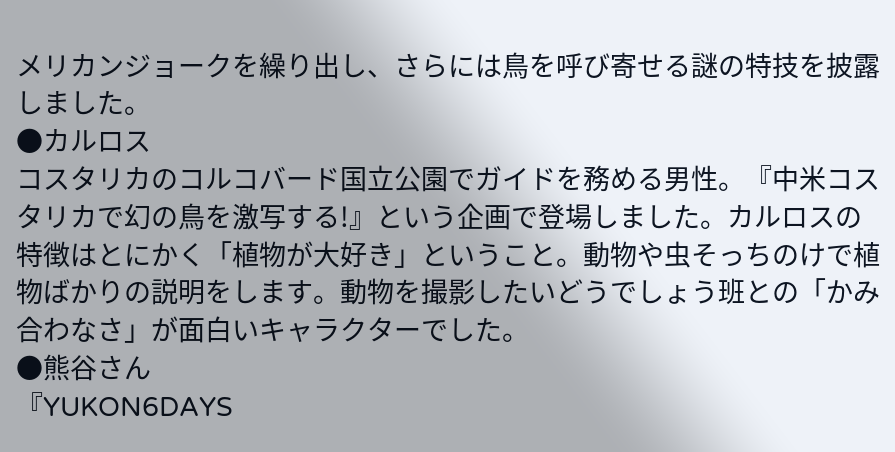メリカンジョークを繰り出し、さらには鳥を呼び寄せる謎の特技を披露しました。
●カルロス
コスタリカのコルコバード国立公園でガイドを務める男性。『中米コスタリカで幻の鳥を激写する!』という企画で登場しました。カルロスの特徴はとにかく「植物が大好き」ということ。動物や虫そっちのけで植物ばかりの説明をします。動物を撮影したいどうでしょう班との「かみ合わなさ」が面白いキャラクターでした。
●熊谷さん
『YUKON6DAYS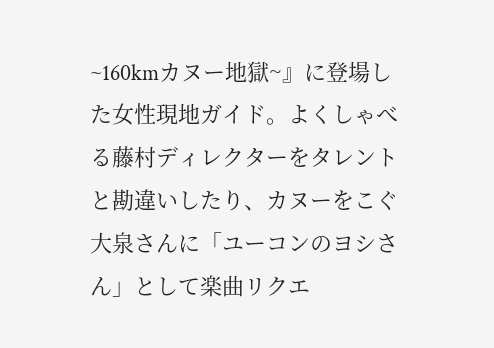~160kmカヌー地獄~』に登場した女性現地ガイド。よくしゃべる藤村ディレクターをタレントと勘違いしたり、カヌーをこぐ大泉さんに「ユーコンのヨシさん」として楽曲リクエ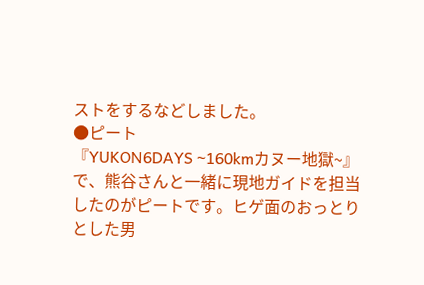ストをするなどしました。
●ピート
『YUKON6DAYS ~160kmカヌー地獄~』で、熊谷さんと一緒に現地ガイドを担当したのがピートです。ヒゲ面のおっとりとした男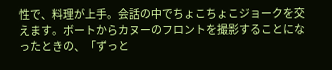性で、料理が上手。会話の中でちょこちょこジョークを交えます。ボートからカヌーのフロントを撮影することになったときの、「ずっと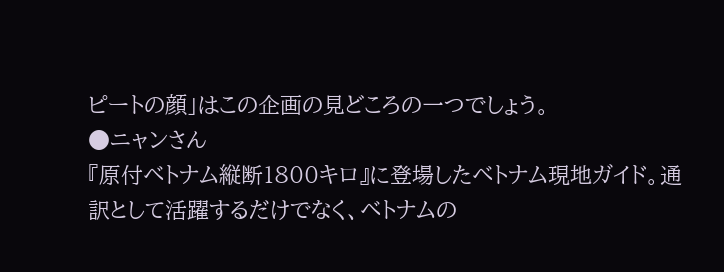ピートの顔」はこの企画の見どころの一つでしょう。
●ニャンさん
『原付ベトナム縦断1800キロ』に登場したベトナム現地ガイド。通訳として活躍するだけでなく、ベトナムの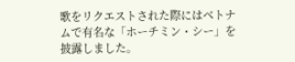歌をリクエストされた際にはベトナムで有名な「ホーチミン・シー」を披露しました。